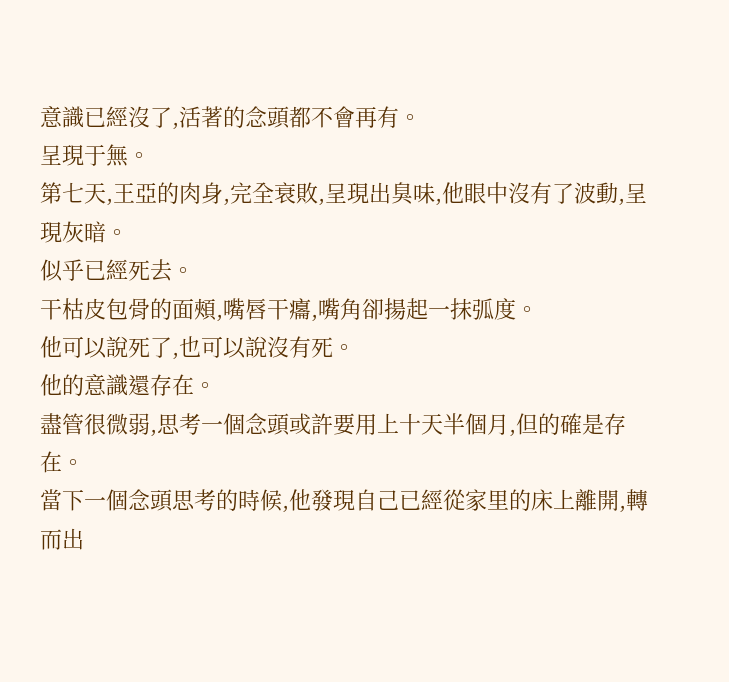意識已經沒了,活著的念頭都不會再有。
呈現于無。
第七天,王亞的肉身,完全衰敗,呈現出臭味,他眼中沒有了波動,呈現灰暗。
似乎已經死去。
干枯皮包骨的面頰,嘴唇干癟,嘴角卻揚起一抹弧度。
他可以說死了,也可以說沒有死。
他的意識還存在。
盡管很微弱,思考一個念頭或許要用上十天半個月,但的確是存在。
當下一個念頭思考的時候,他發現自己已經從家里的床上離開,轉而出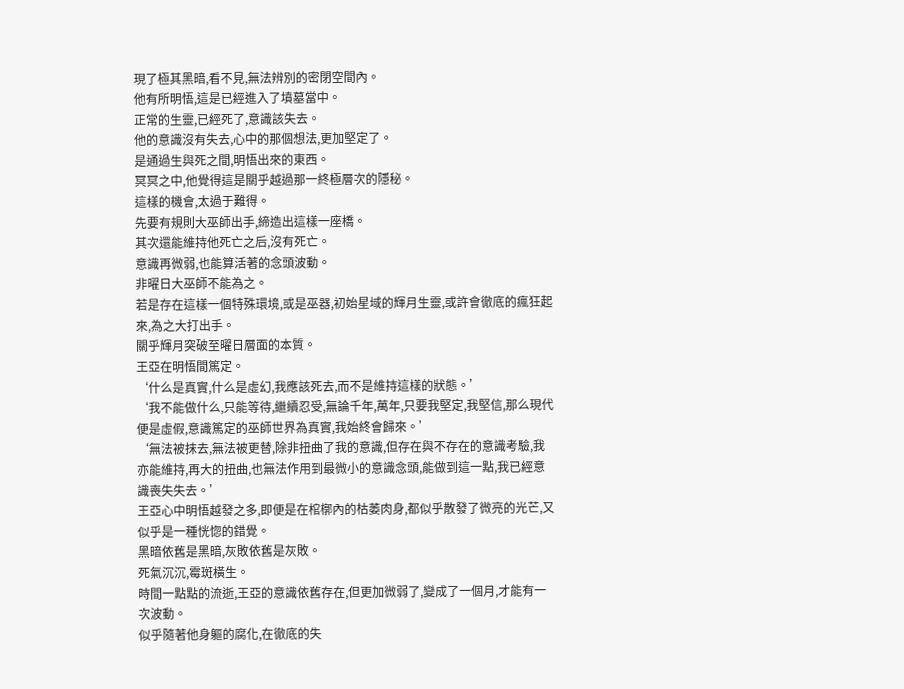現了極其黑暗,看不見,無法辨別的密閉空間內。
他有所明悟,這是已經進入了墳墓當中。
正常的生靈,已經死了,意識該失去。
他的意識沒有失去,心中的那個想法,更加堅定了。
是通過生與死之間,明悟出來的東西。
冥冥之中,他覺得這是關乎越過那一終極層次的隱秘。
這樣的機會,太過于難得。
先要有規則大巫師出手,締造出這樣一座橋。
其次還能維持他死亡之后,沒有死亡。
意識再微弱,也能算活著的念頭波動。
非曜日大巫師不能為之。
若是存在這樣一個特殊環境,或是巫器,初始星域的輝月生靈,或許會徹底的瘋狂起來,為之大打出手。
關乎輝月突破至曜日層面的本質。
王亞在明悟間篤定。
‘什么是真實,什么是虛幻,我應該死去,而不是維持這樣的狀態。’
‘我不能做什么,只能等待,繼續忍受,無論千年,萬年,只要我堅定,我堅信,那么現代便是虛假,意識篤定的巫師世界為真實,我始終會歸來。’
‘無法被抹去,無法被更替,除非扭曲了我的意識,但存在與不存在的意識考驗,我亦能維持,再大的扭曲,也無法作用到最微小的意識念頭,能做到這一點,我已經意識喪失失去。’
王亞心中明悟越發之多,即便是在棺槨內的枯萎肉身,都似乎散發了微亮的光芒,又似乎是一種恍惚的錯覺。
黑暗依舊是黑暗,灰敗依舊是灰敗。
死氣沉沉,霉斑橫生。
時間一點點的流逝,王亞的意識依舊存在,但更加微弱了,變成了一個月,才能有一次波動。
似乎隨著他身軀的腐化,在徹底的失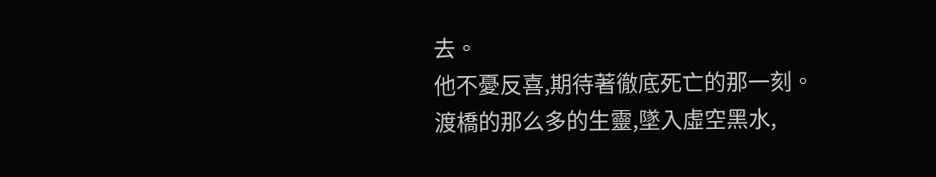去。
他不憂反喜,期待著徹底死亡的那一刻。
渡橋的那么多的生靈,墜入虛空黑水,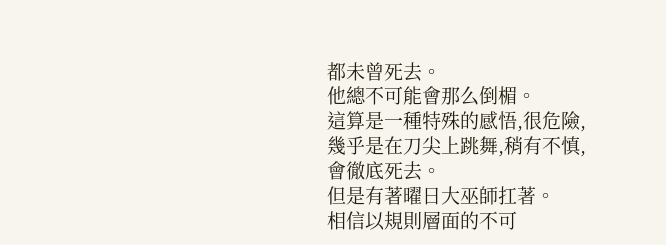都未曾死去。
他總不可能會那么倒楣。
這算是一種特殊的感悟,很危險,幾乎是在刀尖上跳舞,稍有不慎,會徹底死去。
但是有著曜日大巫師扛著。
相信以規則層面的不可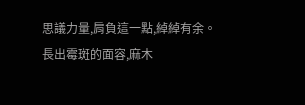思議力量,肩負這一點,綽綽有余。
長出霉斑的面容,麻木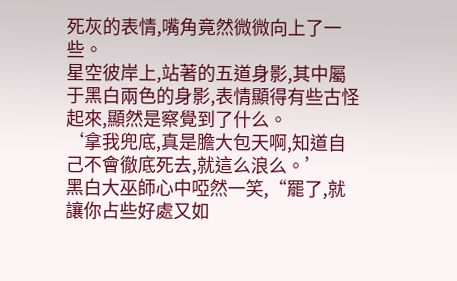死灰的表情,嘴角竟然微微向上了一些。
星空彼岸上,站著的五道身影,其中屬于黑白兩色的身影,表情顯得有些古怪起來,顯然是察覺到了什么。
‘拿我兜底,真是膽大包天啊,知道自己不會徹底死去,就這么浪么。’
黑白大巫師心中啞然一笑,“罷了,就讓你占些好處又如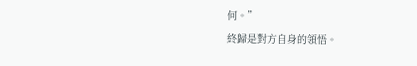何。”
終歸是對方自身的領悟。